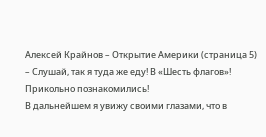Алексей Крайнов – Открытие Америки (страница 5)
– Слушай, так я туда же еду! В «Шесть флагов»! Прикольно познакомились!
В дальнейшем я увижу своими глазами, что в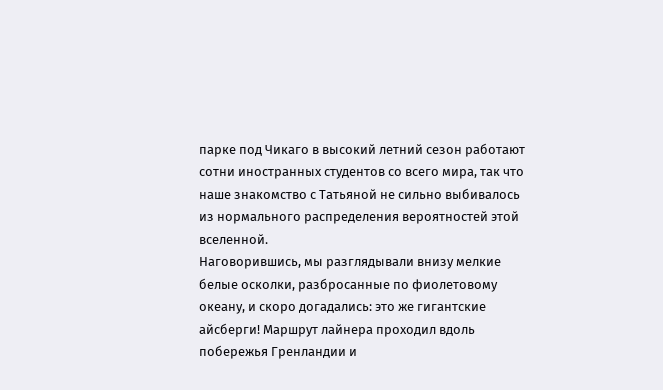парке под Чикаго в высокий летний сезон работают сотни иностранных студентов со всего мира, так что наше знакомство с Татьяной не сильно выбивалось из нормального распределения вероятностей этой вселенной.
Наговорившись, мы разглядывали внизу мелкие белые осколки, разбросанные по фиолетовому океану, и скоро догадались: это же гигантские айсберги! Маршрут лайнера проходил вдоль побережья Гренландии и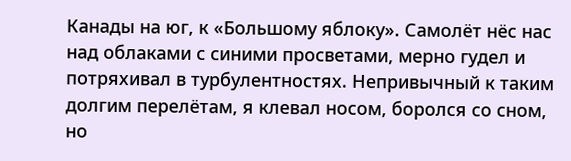Канады на юг, к «Большому яблоку». Самолёт нёс нас над облаками с синими просветами, мерно гудел и потряхивал в турбулентностях. Непривычный к таким долгим перелётам, я клевал носом, боролся со сном, но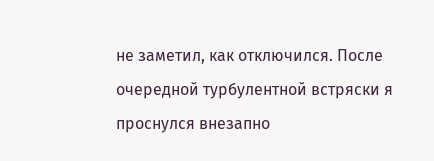не заметил, как отключился. После очередной турбулентной встряски я проснулся внезапно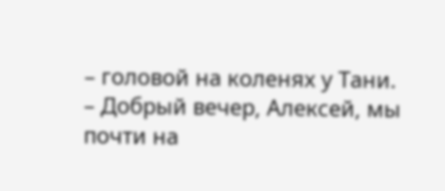– головой на коленях у Тани.
– Добрый вечер, Алексей, мы почти на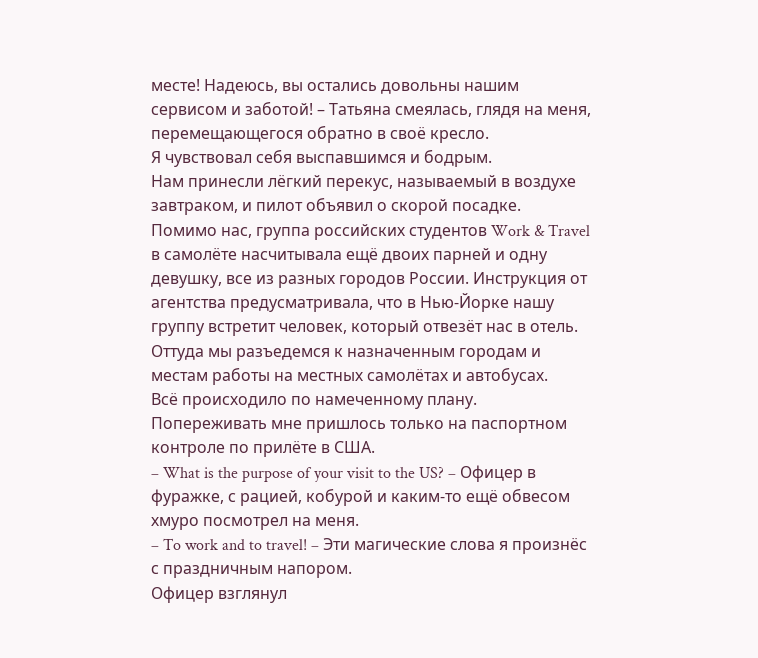месте! Надеюсь, вы остались довольны нашим сервисом и заботой! – Татьяна смеялась, глядя на меня, перемещающегося обратно в своё кресло.
Я чувствовал себя выспавшимся и бодрым.
Нам принесли лёгкий перекус, называемый в воздухе завтраком, и пилот объявил о скорой посадке.
Помимо нас, группа российских студентов Work & Travel в самолёте насчитывала ещё двоих парней и одну девушку, все из разных городов России. Инструкция от агентства предусматривала, что в Нью-Йорке нашу группу встретит человек, который отвезёт нас в отель. Оттуда мы разъедемся к назначенным городам и местам работы на местных самолётах и автобусах.
Всё происходило по намеченному плану. Попереживать мне пришлось только на паспортном контроле по прилёте в США.
– What is the purpose of your visit to the US? – Офицер в фуражке, с рацией, кобурой и каким-то ещё обвесом хмуро посмотрел на меня.
– To work and to travel! – Эти магические слова я произнёс с праздничным напором.
Офицер взглянул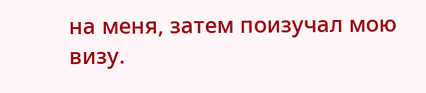на меня, затем поизучал мою визу.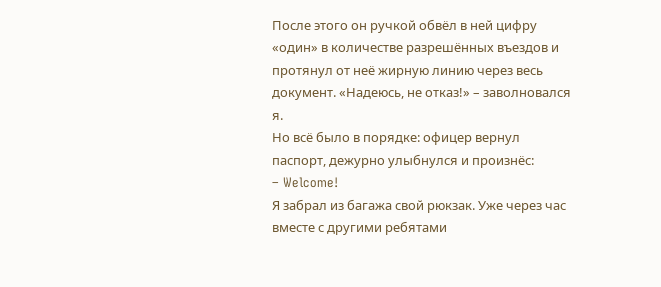После этого он ручкой обвёл в ней цифру «один» в количестве разрешённых въездов и протянул от неё жирную линию через весь документ. «Надеюсь, не отказ!» – заволновался я.
Но всё было в порядке: офицер вернул паспорт, дежурно улыбнулся и произнёс:
– Welcome!
Я забрал из багажа свой рюкзак. Уже через час вместе с другими ребятами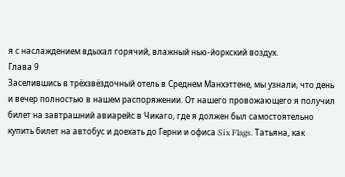я с наслаждением вдыхал горячий, влажный нью-йоркский воздух.
Глава 9
Заселившись в трёхзвёздочный отель в Среднем Манхэттене, мы узнали, что день и вечер полностью в нашем распоряжении. От нашего провожающего я получил билет на завтрашний авиарейс в Чикаго, где я должен был самостоятельно купить билет на автобус и доехать до Герни и офиса Six Flags. Татьяна, как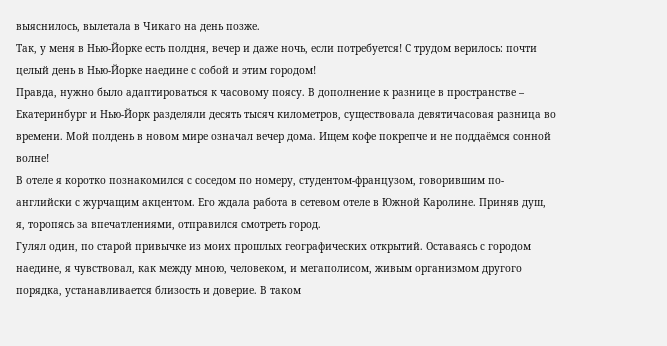выяснилось, вылетала в Чикаго на день позже.
Так, у меня в Нью-Йорке есть полдня, вечер и даже ночь, если потребуется! С трудом верилось: почти целый день в Нью-Йорке наедине с собой и этим городом!
Правда, нужно было адаптироваться к часовому поясу. В дополнение к разнице в пространстве – Екатеринбург и Нью-Йорк разделяли десять тысяч километров, существовала девятичасовая разница во времени. Мой полдень в новом мире означал вечер дома. Ищем кофе покрепче и не поддаёмся сонной волне!
В отеле я коротко познакомился с соседом по номеру, студентом-французом, говорившим по-английски с журчащим акцентом. Его ждала работа в сетевом отеле в Южной Каролине. Приняв душ, я, торопясь за впечатлениями, отправился смотреть город.
Гулял один, по старой привычке из моих прошлых географических открытий. Оставаясь с городом наедине, я чувствовал, как между мною, человеком, и мегаполисом, живым организмом другого порядка, устанавливается близость и доверие. В таком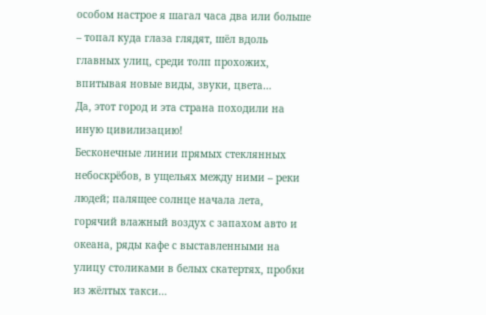особом настрое я шагал часа два или больше – топал куда глаза глядят, шёл вдоль главных улиц, среди толп прохожих, впитывая новые виды, звуки, цвета…
Да, этот город и эта страна походили на иную цивилизацию!
Бесконечные линии прямых стеклянных небоскрёбов, в ущельях между ними – реки людей; палящее солнце начала лета, горячий влажный воздух с запахом авто и океана, ряды кафе с выставленными на улицу столиками в белых скатертях, пробки из жёлтых такси…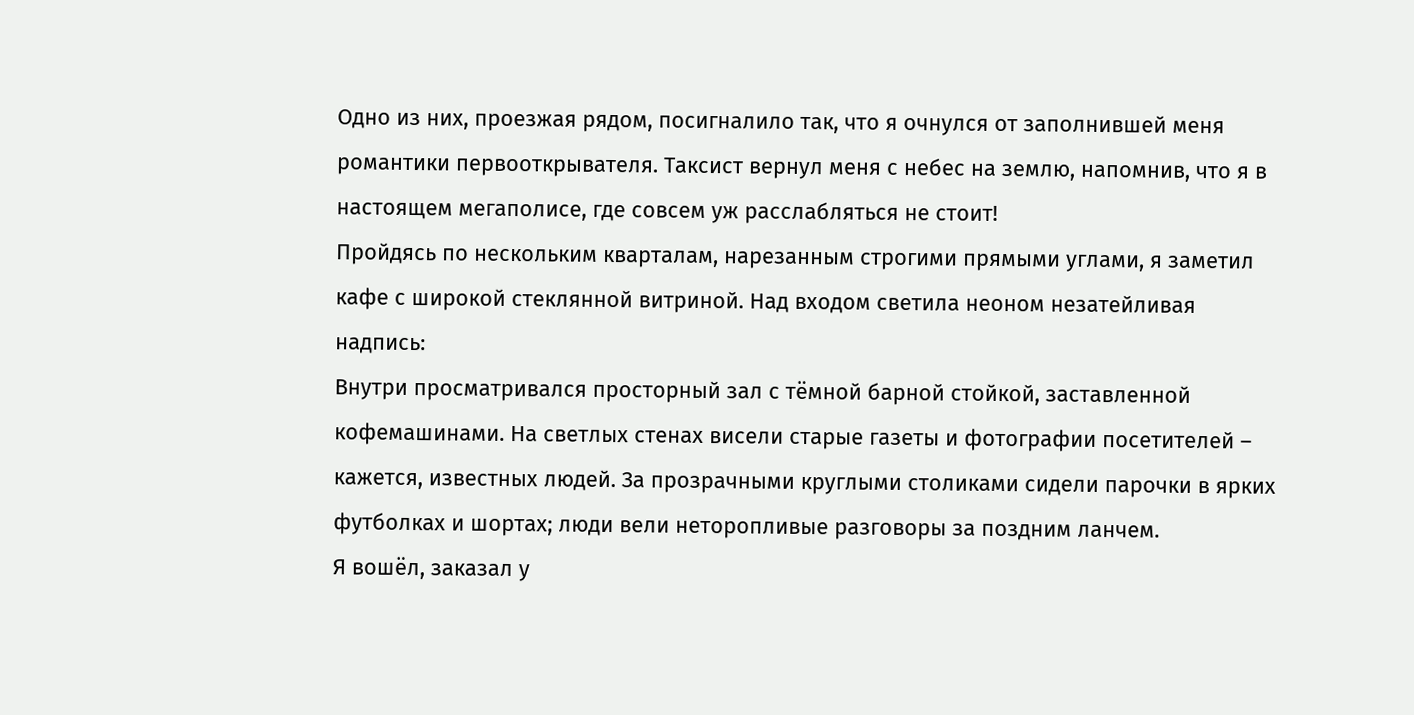Одно из них, проезжая рядом, посигналило так, что я очнулся от заполнившей меня романтики первооткрывателя. Таксист вернул меня с небес на землю, напомнив, что я в настоящем мегаполисе, где совсем уж расслабляться не стоит!
Пройдясь по нескольким кварталам, нарезанным строгими прямыми углами, я заметил кафе с широкой стеклянной витриной. Над входом светила неоном незатейливая надпись:
Внутри просматривался просторный зал с тёмной барной стойкой, заставленной кофемашинами. На светлых стенах висели старые газеты и фотографии посетителей – кажется, известных людей. За прозрачными круглыми столиками сидели парочки в ярких футболках и шортах; люди вели неторопливые разговоры за поздним ланчем.
Я вошёл, заказал у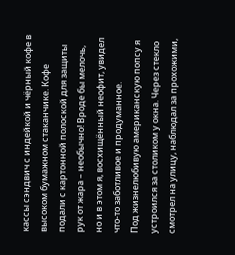кассы сэндвич с индейкой и чёрный кофе в высоком бумажном стаканчике. Кофе подали с картонной полоской для защиты рук от жара – необычно! Вроде бы мелочь, но и в этом я, восхищённый неофит, увидел что-то заботливое и продуманное.
Под жизнелюбивую американскую попсу я устроился за столиком у окна. Через стекло смотрел на улицу, наблюдал за прохожими,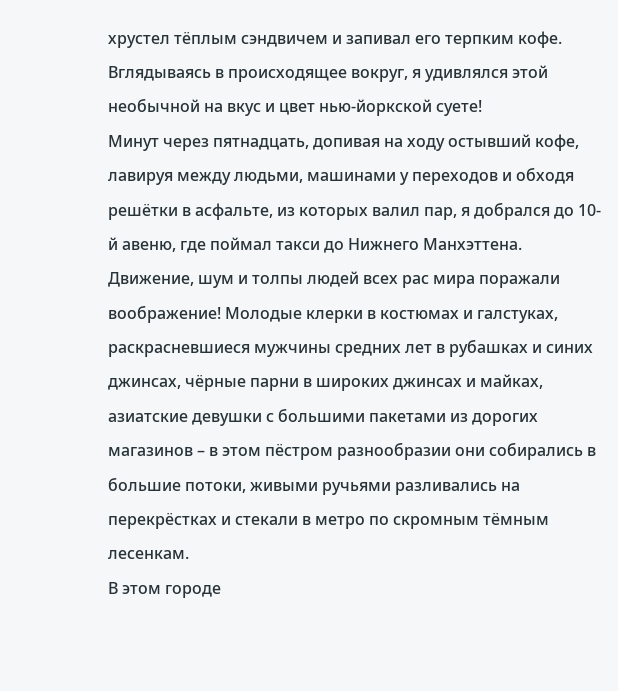хрустел тёплым сэндвичем и запивал его терпким кофе. Вглядываясь в происходящее вокруг, я удивлялся этой необычной на вкус и цвет нью-йоркской суете!
Минут через пятнадцать, допивая на ходу остывший кофе, лавируя между людьми, машинами у переходов и обходя решётки в асфальте, из которых валил пар, я добрался до 10-й авеню, где поймал такси до Нижнего Манхэттена.
Движение, шум и толпы людей всех рас мира поражали воображение! Молодые клерки в костюмах и галстуках, раскрасневшиеся мужчины средних лет в рубашках и синих джинсах, чёрные парни в широких джинсах и майках, азиатские девушки с большими пакетами из дорогих магазинов – в этом пёстром разнообразии они собирались в большие потоки, живыми ручьями разливались на перекрёстках и стекали в метро по скромным тёмным лесенкам.
В этом городе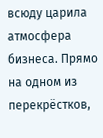всюду царила атмосфера бизнеса. Прямо на одном из перекрёстков,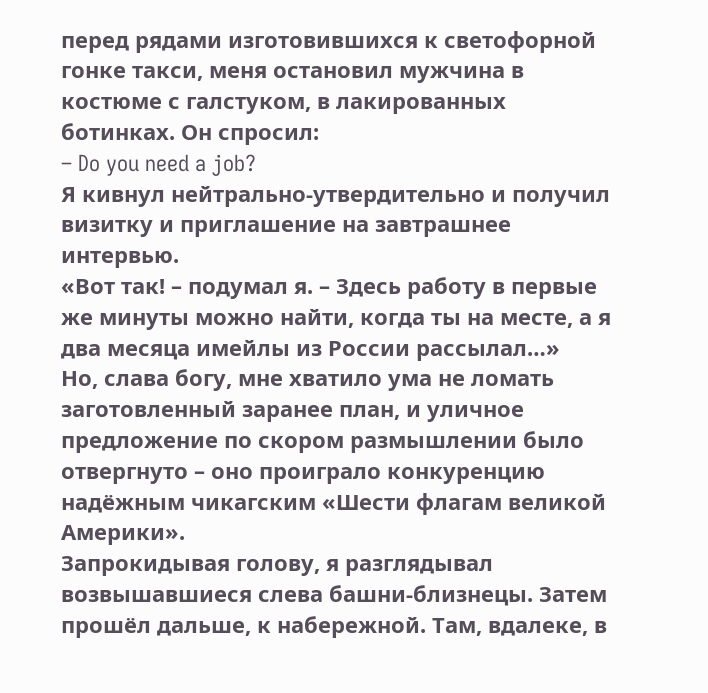перед рядами изготовившихся к светофорной гонке такси, меня остановил мужчина в костюме с галстуком, в лакированных ботинках. Он спросил:
– Do you need a job?
Я кивнул нейтрально-утвердительно и получил визитку и приглашение на завтрашнее интервью.
«Вот так! – подумал я. – Здесь работу в первые же минуты можно найти, когда ты на месте, а я два месяца имейлы из России рассылал…»
Но, слава богу, мне хватило ума не ломать заготовленный заранее план, и уличное предложение по скором размышлении было отвергнуто – оно проиграло конкуренцию надёжным чикагским «Шести флагам великой Америки».
Запрокидывая голову, я разглядывал возвышавшиеся слева башни-близнецы. Затем прошёл дальше, к набережной. Там, вдалеке, в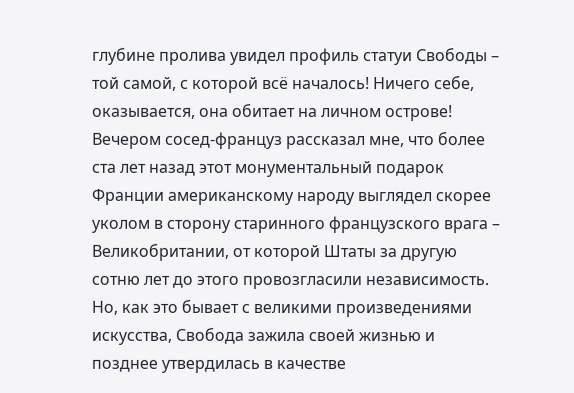глубине пролива увидел профиль статуи Свободы – той самой, с которой всё началось! Ничего себе, оказывается, она обитает на личном острове!
Вечером сосед-француз рассказал мне, что более ста лет назад этот монументальный подарок Франции американскому народу выглядел скорее уколом в сторону старинного французского врага – Великобритании, от которой Штаты за другую сотню лет до этого провозгласили независимость. Но, как это бывает с великими произведениями искусства, Свобода зажила своей жизнью и позднее утвердилась в качестве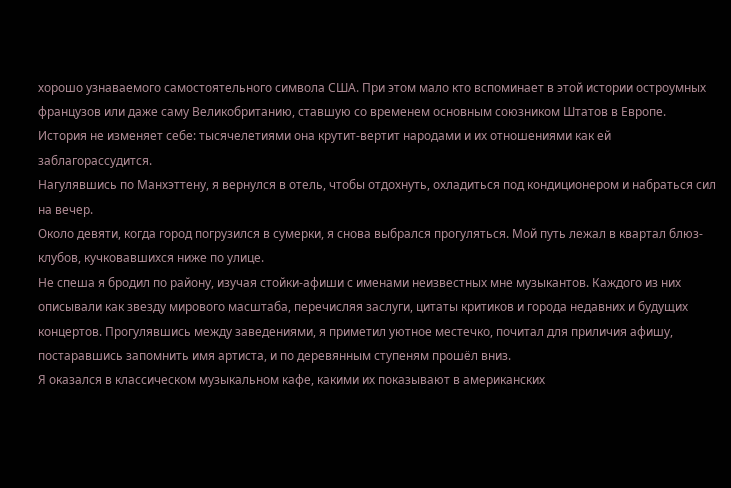хорошо узнаваемого самостоятельного символа США. При этом мало кто вспоминает в этой истории остроумных французов или даже саму Великобританию, ставшую со временем основным союзником Штатов в Европе. История не изменяет себе: тысячелетиями она крутит-вертит народами и их отношениями как ей заблагорассудится.
Нагулявшись по Манхэттену, я вернулся в отель, чтобы отдохнуть, охладиться под кондиционером и набраться сил на вечер.
Около девяти, когда город погрузился в сумерки, я снова выбрался прогуляться. Мой путь лежал в квартал блюз-клубов, кучковавшихся ниже по улице.
Не спеша я бродил по району, изучая стойки-афиши с именами неизвестных мне музыкантов. Каждого из них описывали как звезду мирового масштаба, перечисляя заслуги, цитаты критиков и города недавних и будущих концертов. Прогулявшись между заведениями, я приметил уютное местечко, почитал для приличия афишу, постаравшись запомнить имя артиста, и по деревянным ступеням прошёл вниз.
Я оказался в классическом музыкальном кафе, какими их показывают в американских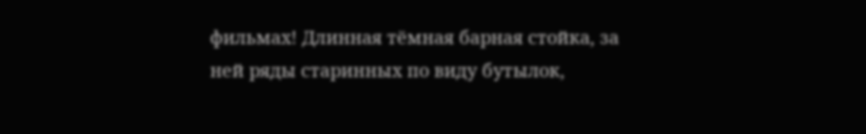фильмах! Длинная тёмная барная стойка, за ней ряды старинных по виду бутылок,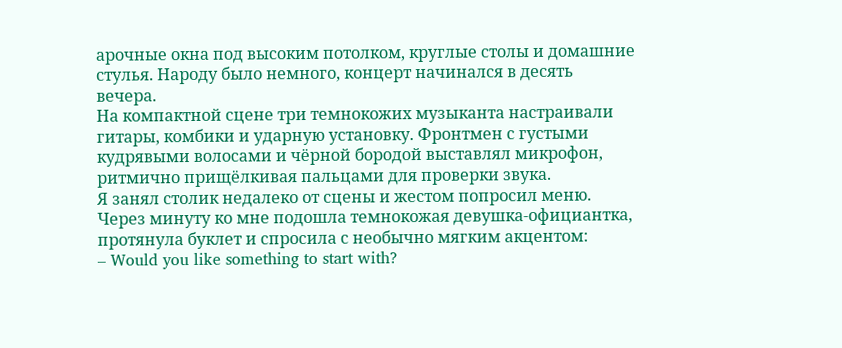арочные окна под высоким потолком, круглые столы и домашние стулья. Народу было немного, концерт начинался в десять вечера.
На компактной сцене три темнокожих музыканта настраивали гитары, комбики и ударную установку. Фронтмен с густыми кудрявыми волосами и чёрной бородой выставлял микрофон, ритмично прищёлкивая пальцами для проверки звука.
Я занял столик недалеко от сцены и жестом попросил меню. Через минуту ко мне подошла темнокожая девушка-официантка, протянула буклет и спросила с необычно мягким акцентом:
– Would you like something to start with?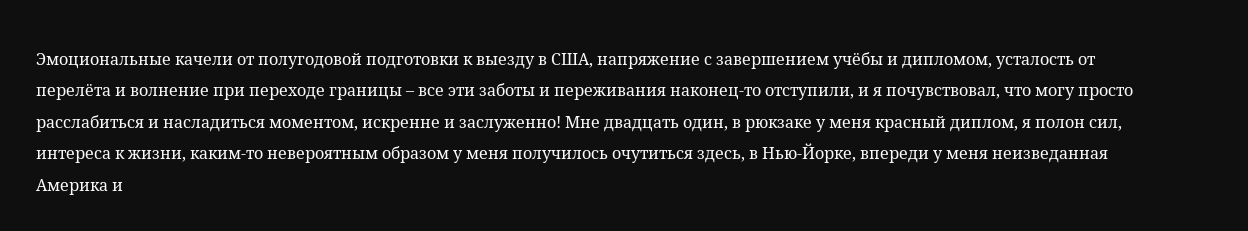Эмоциональные качели от полугодовой подготовки к выезду в США, напряжение с завершением учёбы и дипломом, усталость от перелёта и волнение при переходе границы – все эти заботы и переживания наконец-то отступили, и я почувствовал, что могу просто расслабиться и насладиться моментом, искренне и заслуженно! Мне двадцать один, в рюкзаке у меня красный диплом, я полон сил, интереса к жизни, каким-то невероятным образом у меня получилось очутиться здесь, в Нью-Йорке, впереди у меня неизведанная Америка и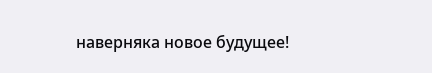наверняка новое будущее!